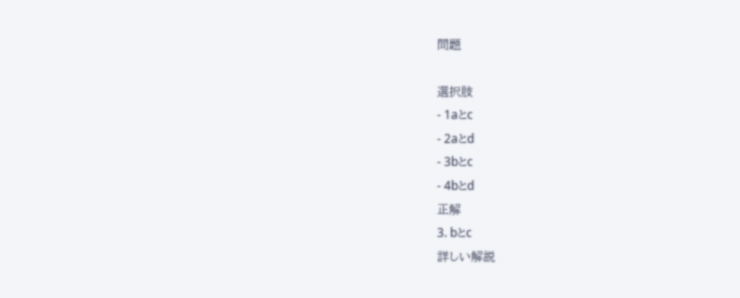問題

選択肢
- 1aとc
- 2aとd
- 3bとc
- 4bとd
正解
3. bとc
詳しい解説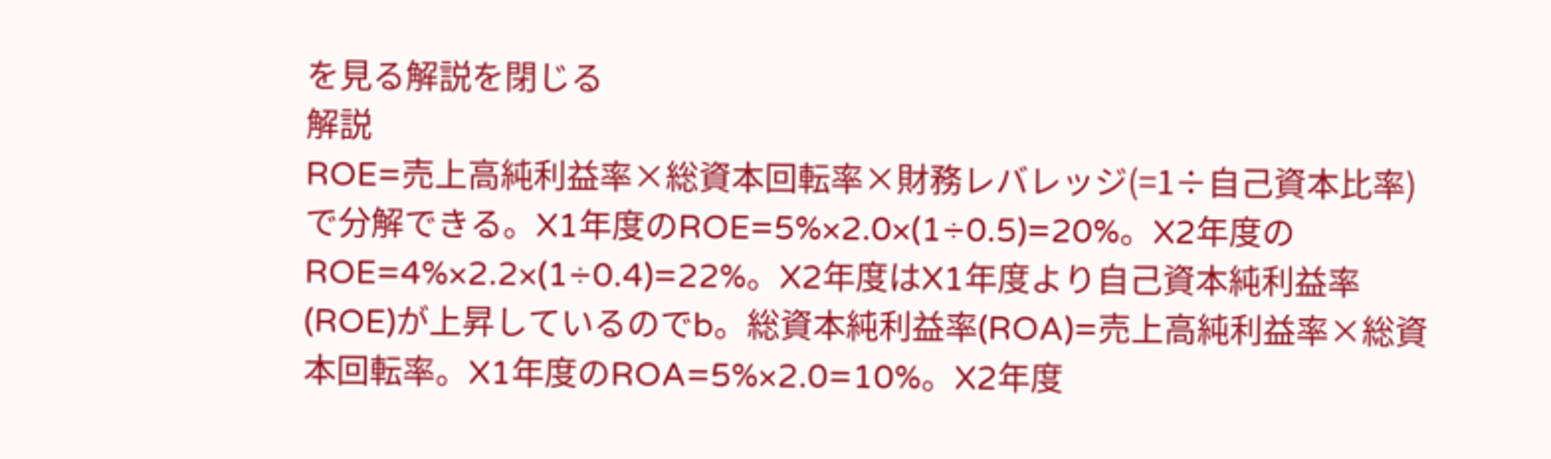を見る解説を閉じる
解説
ROE=売上高純利益率×総資本回転率×財務レバレッジ(=1÷自己資本比率)で分解できる。X1年度のROE=5%×2.0×(1÷0.5)=20%。X2年度のROE=4%×2.2×(1÷0.4)=22%。X2年度はX1年度より自己資本純利益率(ROE)が上昇しているのでb。総資本純利益率(ROA)=売上高純利益率×総資本回転率。X1年度のROA=5%×2.0=10%。X2年度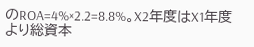のROA=4%×2.2=8.8%。X2年度はX1年度より総資本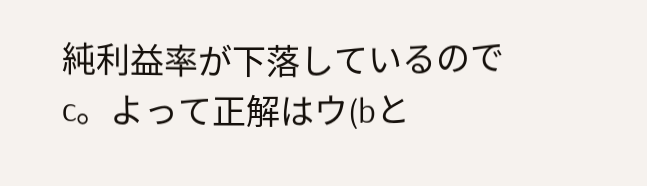純利益率が下落しているのでc。よって正解はウ(bと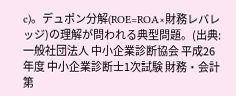c)。デュポン分解(ROE=ROA×財務レバレッジ)の理解が問われる典型問題。(出典: 一般社団法人 中小企業診断協会 平成26年度 中小企業診断士1次試験 財務・会計 第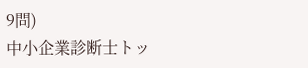9問)
中小企業診断士トッ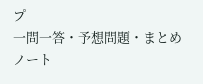プ
一問一答・予想問題・まとめノート